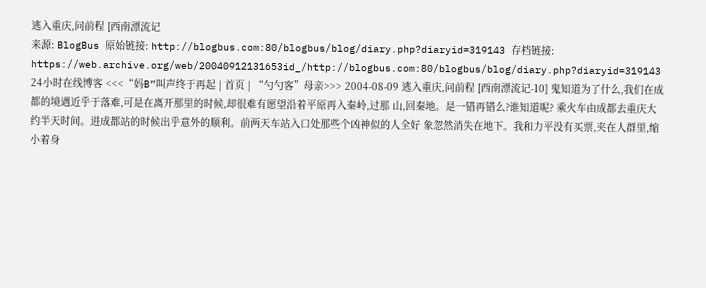逃入重庆,问前程 [西南漂流记
来源: BlogBus 原始链接: http://blogbus.com:80/blogbus/blog/diary.php?diaryid=319143 存档链接: https://web.archive.org/web/20040912131653id_/http://blogbus.com:80/blogbus/blog/diary.php?diaryid=319143
24小时在线博客 <<<“妈B”叫声终于再起 | 首页 | “勺勺客”母亲>>> 2004-08-09 逃入重庆,问前程 [西南漂流记-10] 鬼知道为了什么,我们在成都的境遇近乎于落难,可是在离开那里的时候,却很难有愿望沿着平原再入秦岭,过那 山,回秦地。是一错再错么?谁知道呢? 乘火车由成都去重庆大约半天时间。进成都站的时候出乎意外的顺利。前两天车站入口处那些个凶神似的人全好 象忽然消失在地下。我和力平没有买票,夹在人群里,缩小着身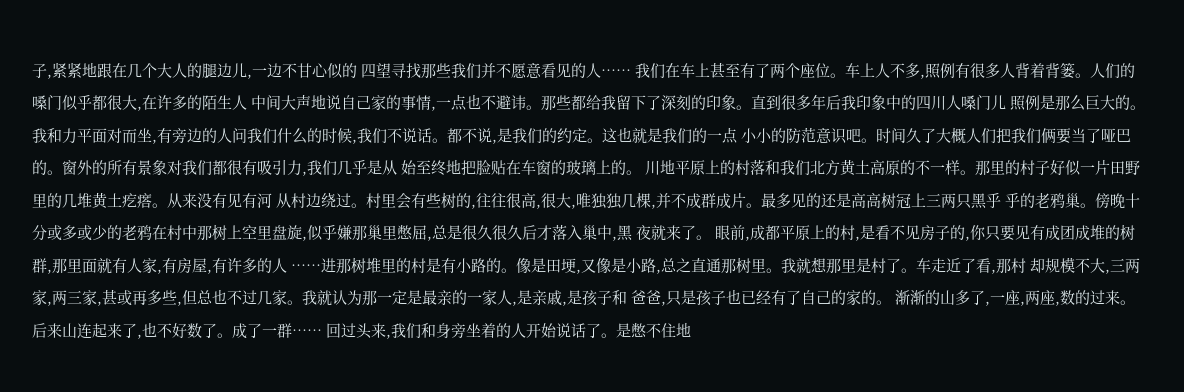子,紧紧地跟在几个大人的腿边儿,一边不甘心似的 四望寻找那些我们并不愿意看见的人…… 我们在车上甚至有了两个座位。车上人不多,照例有很多人背着背篓。人们的嗓门似乎都很大,在许多的陌生人 中间大声地说自己家的事情,一点也不避讳。那些都给我留下了深刻的印象。直到很多年后我印象中的四川人嗓门儿 照例是那么巨大的。 我和力平面对而坐,有旁边的人问我们什么的时候,我们不说话。都不说,是我们的约定。这也就是我们的一点 小小的防范意识吧。时间久了大概人们把我们俩要当了哑巴的。窗外的所有景象对我们都很有吸引力,我们几乎是从 始至终地把脸贴在车窗的玻璃上的。 川地平原上的村落和我们北方黄土高原的不一样。那里的村子好似一片田野里的几堆黄土疙瘩。从来没有见有河 从村边绕过。村里会有些树的,往往很高,很大,唯独独几棵,并不成群成片。最多见的还是高高树冠上三两只黑乎 乎的老鸦巢。傍晚十分或多或少的老鸦在村中那树上空里盘旋,似乎嫌那巢里憋屈,总是很久很久后才落入巢中,黑 夜就来了。 眼前,成都平原上的村,是看不见房子的,你只要见有成团成堆的树群,那里面就有人家,有房屋,有许多的人 ……进那树堆里的村是有小路的。像是田埂,又像是小路,总之直通那树里。我就想那里是村了。车走近了看,那村 却规模不大,三两家,两三家,甚或再多些,但总也不过几家。我就认为那一定是最亲的一家人,是亲戚,是孩子和 爸爸,只是孩子也已经有了自己的家的。 渐渐的山多了,一座,两座,数的过来。后来山连起来了,也不好数了。成了一群…… 回过头来,我们和身旁坐着的人开始说话了。是憋不住地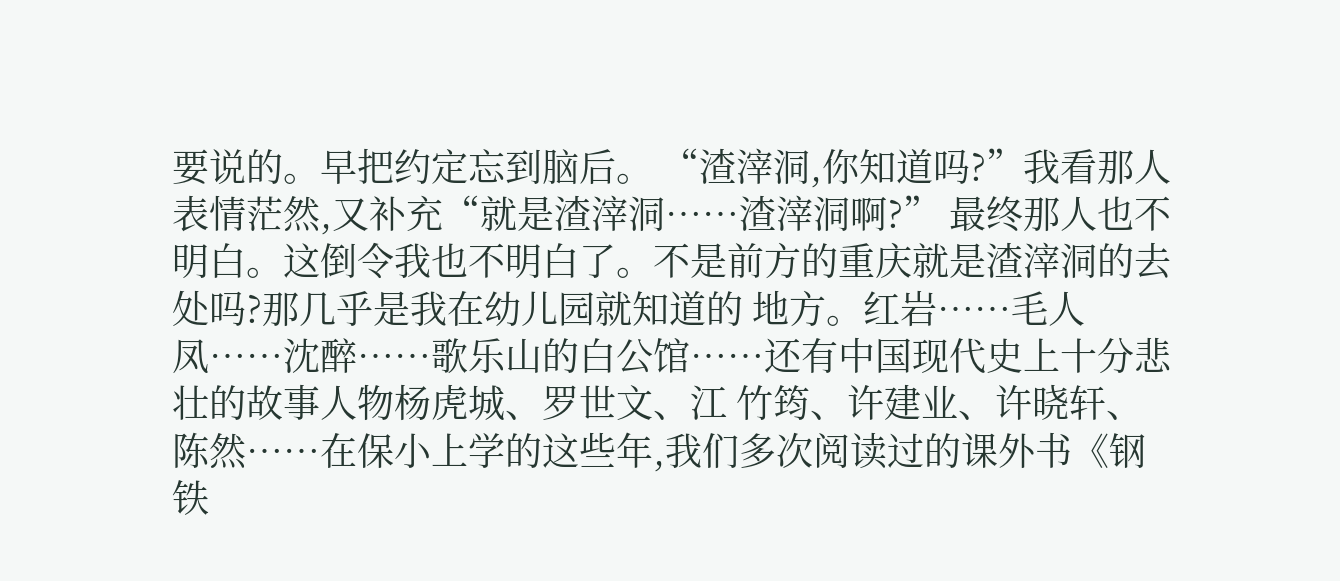要说的。早把约定忘到脑后。 “渣滓洞,你知道吗?”我看那人表情茫然,又补充“就是渣滓洞……渣滓洞啊?” 最终那人也不明白。这倒令我也不明白了。不是前方的重庆就是渣滓洞的去处吗?那几乎是我在幼儿园就知道的 地方。红岩……毛人凤……沈醉……歌乐山的白公馆……还有中国现代史上十分悲壮的故事人物杨虎城、罗世文、江 竹筠、许建业、许晓轩、陈然……在保小上学的这些年,我们多次阅读过的课外书《钢铁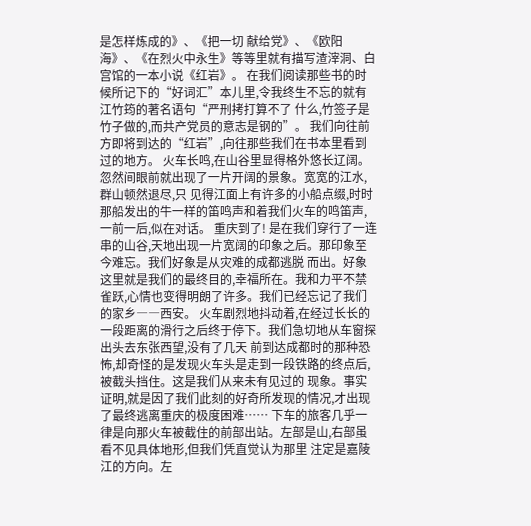是怎样炼成的》、《把一切 献给党》、《欧阳海》、《在烈火中永生》等等里就有描写渣滓洞、白宫馆的一本小说《红岩》。 在我们阅读那些书的时候所记下的“好词汇”本儿里,令我终生不忘的就有江竹筠的著名语句“严刑拷打算不了 什么,竹签子是竹子做的,而共产党员的意志是钢的”。 我们向往前方即将到达的“红岩”,向往那些我们在书本里看到过的地方。 火车长鸣,在山谷里显得格外悠长辽阔。忽然间眼前就出现了一片开阔的景象。宽宽的江水,群山顿然退尽,只 见得江面上有许多的小船点缀,时时那船发出的牛一样的笛鸣声和着我们火车的鸣笛声,一前一后,似在对话。 重庆到了! 是在我们穿行了一连串的山谷,天地出现一片宽阔的印象之后。那印象至今难忘。我们好象是从灾难的成都逃脱 而出。好象这里就是我们的最终目的,幸福所在。我和力平不禁雀跃,心情也变得明朗了许多。我们已经忘记了我们 的家乡――西安。 火车剧烈地抖动着,在经过长长的一段距离的滑行之后终于停下。我们急切地从车窗探出头去东张西望,没有了几天 前到达成都时的那种恐怖,却奇怪的是发现火车头是走到一段铁路的终点后,被截头挡住。这是我们从来未有见过的 现象。事实证明,就是因了我们此刻的好奇所发现的情况,才出现了最终逃离重庆的极度困难…… 下车的旅客几乎一律是向那火车被截住的前部出站。左部是山,右部虽看不见具体地形,但我们凭直觉认为那里 注定是嘉陵江的方向。左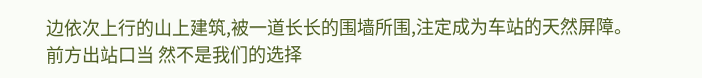边依次上行的山上建筑,被一道长长的围墙所围,注定成为车站的天然屏障。前方出站口当 然不是我们的选择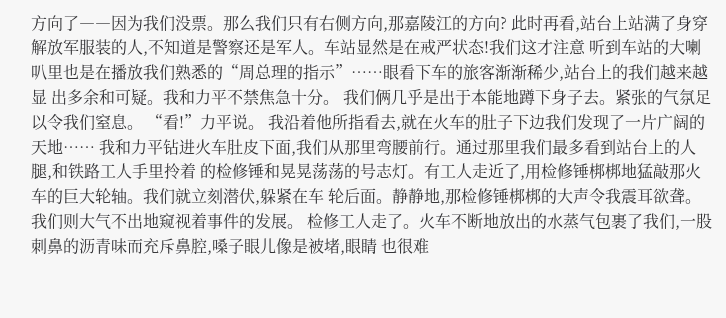方向了――因为我们没票。那么我们只有右侧方向,那嘉陵江的方向? 此时再看,站台上站满了身穿解放军服装的人,不知道是警察还是军人。车站显然是在戒严状态!我们这才注意 听到车站的大喇叭里也是在播放我们熟悉的“周总理的指示”……眼看下车的旅客渐渐稀少,站台上的我们越来越显 出多余和可疑。我和力平不禁焦急十分。 我们俩几乎是出于本能地蹲下身子去。紧张的气氛足以令我们窒息。 “看!”力平说。 我沿着他所指看去,就在火车的肚子下边我们发现了一片广阔的天地…… 我和力平钻进火车肚皮下面,我们从那里弯腰前行。通过那里我们最多看到站台上的人腿,和铁路工人手里拎着 的检修锤和晃晃荡荡的号志灯。有工人走近了,用检修锤梆梆地猛敲那火车的巨大轮轴。我们就立刻潜伏,躲紧在车 轮后面。静静地,那检修锤梆梆的大声令我震耳欲聋。我们则大气不出地窥视着事件的发展。 检修工人走了。火车不断地放出的水蒸气包裹了我们,一股刺鼻的沥青味而充斥鼻腔,嗓子眼儿像是被堵,眼睛 也很难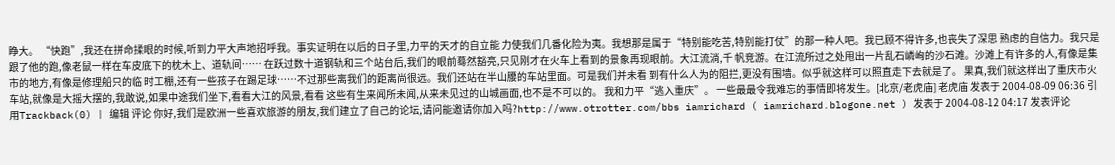睁大。 “快跑”,我还在拼命揉眼的时候,听到力平大声地招呼我。事实证明在以后的日子里,力平的天才的自立能 力使我们几番化险为夷。我想那是属于“特别能吃苦,特别能打仗”的那一种人吧。我已顾不得许多,也丧失了深思 熟虑的自信力。我只是跟了他的跑,像老鼠一样在车皮底下的枕木上、道轨间…… 在跃过数十道钢轨和三个站台后,我们的眼前蓦然豁亮,只见刚才在火车上看到的景象再现眼前。大江流淌,千 帆竞游。在江流所过之处甩出一片乱石嶙峋的沙石滩。沙滩上有许多的人,有像是集市的地方,有像是修理船只的临 时工棚,还有一些孩子在踢足球……不过那些离我们的距离尚很远。我们还站在半山腰的车站里面。可是我们并未看 到有什么人为的阻拦,更没有围墙。似乎就这样可以照直走下去就是了。 果真,我们就这样出了重庆市火车站,就像是大摇大摆的,我敢说,如果中途我们坐下,看看大江的风景,看看 这些有生来闻所未闻,从来未见过的山城画面,也不是不可以的。 我和力平“逃入重庆”。 一些最最令我难忘的事情即将发生。[北京/老虎庙] 老虎庙 发表于 2004-08-09 06:36 引用Trackback(0) | 编辑 评论 你好,我们是欧洲一些喜欢旅游的朋友,我们建立了自己的论坛,请问能邀请你加入吗?http://www.otrotter.com/bbs iamrichard ( iamrichard.blogone.net ) 发表于 2004-08-12 04:17 发表评论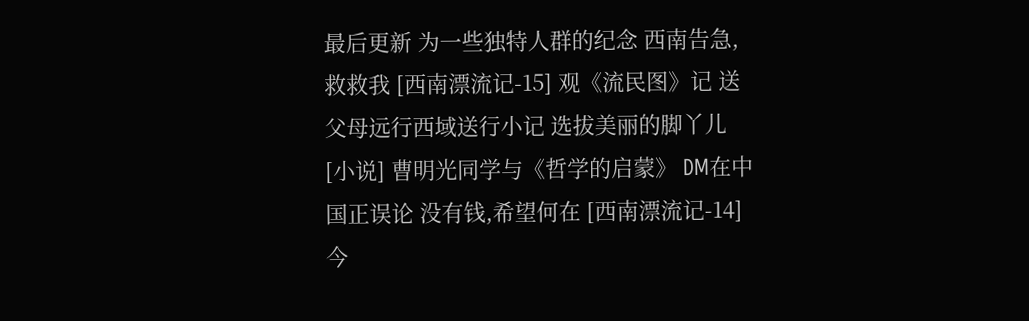最后更新 为一些独特人群的纪念 西南告急,救救我 [西南漂流记-15] 观《流民图》记 送父母远行西域送行小记 选拔美丽的脚丫儿 [小说] 曹明光同学与《哲学的启蒙》 DM在中国正误论 没有钱,希望何在 [西南漂流记-14] 今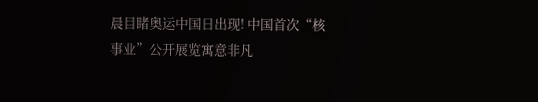晨目睹奥运中国日出现! 中国首次“核事业”公开展览寓意非凡